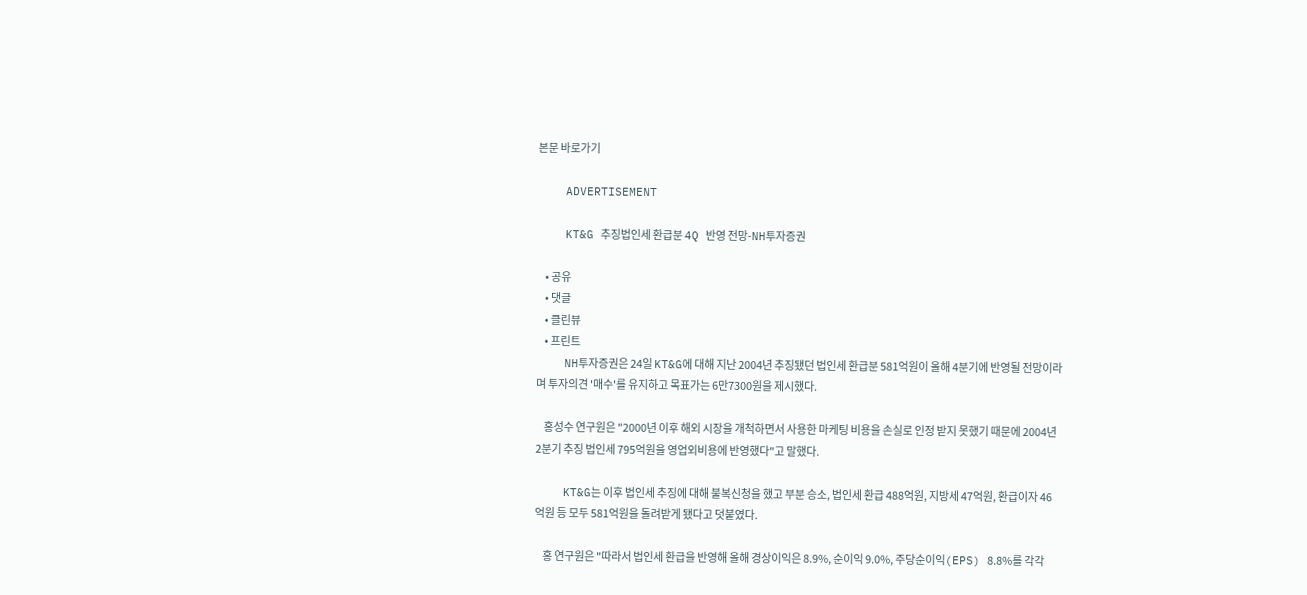본문 바로가기

    ADVERTISEMENT

    KT&G 추징법인세 환급분 4Q 반영 전망-NH투자증권

    • 공유
    • 댓글
    • 클린뷰
    • 프린트
    NH투자증권은 24일 KT&G에 대해 지난 2004년 추징됐던 법인세 환급분 581억원이 올해 4분기에 반영될 전망이라며 투자의견 '매수'를 유지하고 목표가는 6만7300원을 제시했다.

    홍성수 연구원은 "2000년 이후 해외 시장을 개척하면서 사용한 마케팅 비용을 손실로 인정 받지 못했기 때문에 2004년 2분기 추징 법인세 795억원을 영업외비용에 반영했다"고 말했다.

    KT&G는 이후 법인세 추징에 대해 불복신청을 했고 부분 승소, 법인세 환급 488억원, 지방세 47억원, 환급이자 46억원 등 모두 581억원을 돌려받게 됐다고 덧붙였다.

    홍 연구원은 "따라서 법인세 환급을 반영해 올해 경상이익은 8.9%, 순이익 9.0%, 주당순이익(EPS) 8.8%를 각각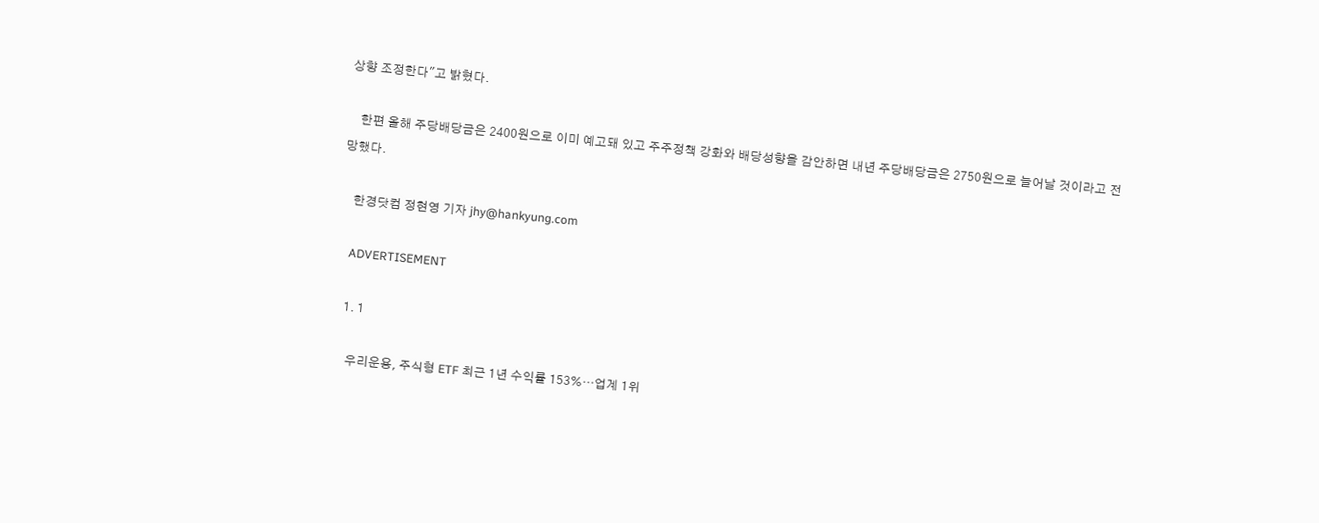상향 조정한다"고 밝혔다.

    한편 올해 주당배당금은 2400원으로 이미 예고돼 있고 주주정책 강화와 배당성향을 감안하면 내년 주당배당금은 2750원으로 늘어날 것이라고 전망했다.

    한경닷컴 정현영 기자 jhy@hankyung.com

    ADVERTISEMENT

    1. 1

      우리운용, 주식형 ETF 최근 1년 수익률 153%…업계 1위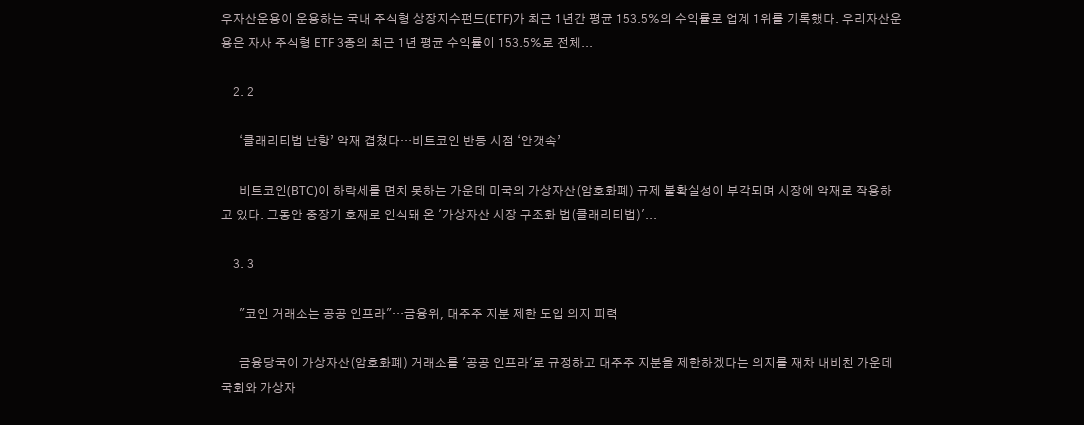우자산운용이 운용하는 국내 주식형 상장지수펀드(ETF)가 최근 1년간 평균 153.5%의 수익률로 업계 1위를 기록했다. 우리자산운용은 자사 주식형 ETF 3종의 최근 1년 평균 수익률이 153.5%로 전체...

    2. 2

      ‘클래리티법 난항’ 악재 겹쳤다…비트코인 반등 시점 ‘안갯속’

      비트코인(BTC)이 하락세를 면치 못하는 가운데 미국의 가상자산(암호화폐) 규제 불확실성이 부각되며 시장에 악재로 작용하고 있다. 그동안 중장기 호재로 인식돼 온 '가상자산 시장 구조화 법(클래리티법)'...

    3. 3

      "코인 거래소는 공공 인프라"…금융위, 대주주 지분 제한 도입 의지 피력

      금융당국이 가상자산(암호화폐) 거래소를 '공공 인프라'로 규정하고 대주주 지분을 제한하겠다는 의지를 재차 내비친 가운데 국회와 가상자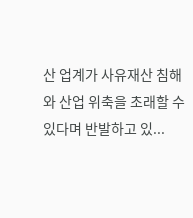산 업계가 사유재산 침해와 산업 위축을 초래할 수 있다며 반발하고 있...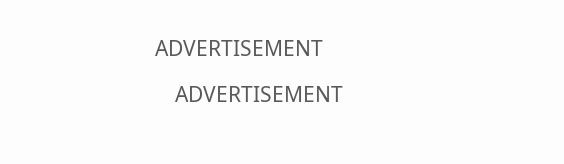ADVERTISEMENT

    ADVERTISEMENT